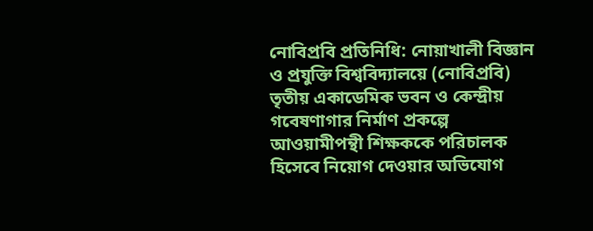নোবিপ্রবি প্রতিনিধি: নোয়াখালী বিজ্ঞান ও প্রযুক্তি বিশ্ববিদ্যালয়ে (নোবিপ্রবি) তৃতীয় একাডেমিক ভবন ও কেন্দ্রীয় গবেষণাগার নির্মাণ প্রকল্পে আওয়ামীপন্থী শিক্ষককে পরিচালক হিসেবে নিয়োগ দেওয়ার অভিযোগ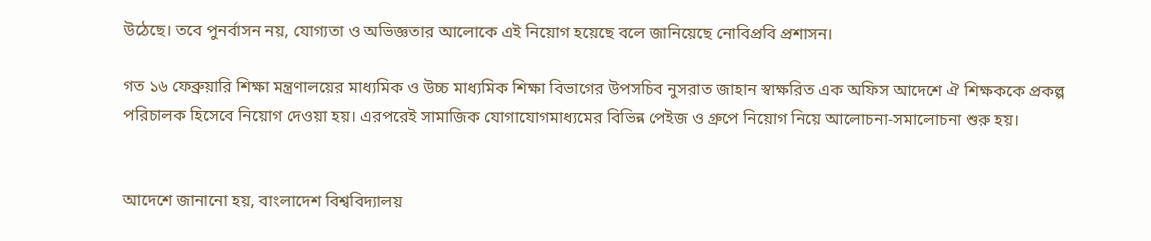উঠেছে। তবে পুনর্বাসন নয়, যোগ্যতা ও অভিজ্ঞতার আলোকে এই নিয়োগ হয়েছে বলে জানিয়েছে নোবিপ্রবি প্রশাসন।

গত ১৬ ফেব্রুয়ারি শিক্ষা মন্ত্রণালয়ের মাধ্যমিক ও উচ্চ মাধ্যমিক শিক্ষা বিভাগের উপসচিব নুসরাত জাহান স্বাক্ষরিত এক অফিস আদেশে ঐ শিক্ষককে প্রকল্প পরিচালক হিসেবে নিয়োগ দেওয়া হয়। এরপরেই সামাজিক যোগাযোগমাধ্যমের বিভিন্ন পেইজ ও গ্রুপে নিয়োগ নিয়ে আলোচনা-সমালোচনা শুরু হয়।


আদেশে জানানো হয়, বাংলাদেশ বিশ্ববিদ্যালয়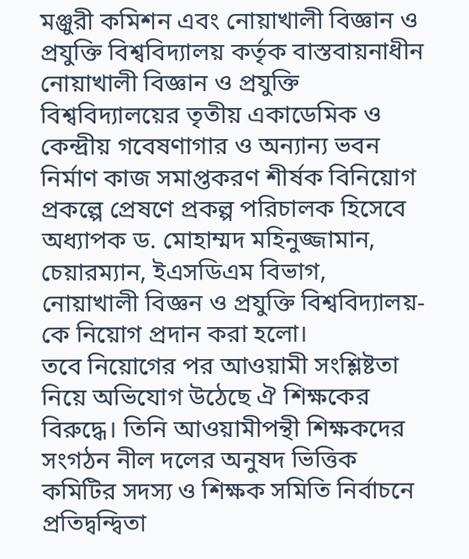মঞ্জুরী কমিশন এবং নোয়াখালী বিজ্ঞান ও প্রযুক্তি বিশ্ববিদ্যালয় কর্তৃক বাস্তবায়নাধীন নোয়াখালী বিজ্ঞান ও প্রযুক্তি বিশ্ববিদ্যালয়ের তৃতীয় একাডেমিক ও কেন্দ্রীয় গবেষণাগার ও অন্যান্য ভবন নির্মাণ কাজ সমাপ্তকরণ শীর্ষক বিনিয়োগ প্রকল্পে প্রেষণে প্রকল্প পরিচালক হিসেবে অধ্যাপক ড. মোহাম্মদ মহিনুজ্জামান, চেয়ারম্যান, ইএসডিএম বিভাগ, নোয়াখালী বিজ্ঞন ও প্রযুক্তি বিশ্ববিদ্যালয়-কে নিয়োগ প্রদান করা হলো।
তবে নিয়োগের পর আওয়ামী সংশ্লিষ্টতা নিয়ে অভিযোগ উঠেছে ঐ শিক্ষকের বিরুদ্ধে। তিনি আওয়ামীপন্থী শিক্ষকদের সংগঠন নীল দলের অনুষদ ভিত্তিক কমিটির সদস্য ও শিক্ষক সমিতি নির্বাচনে প্রতিদ্বন্দ্বিতা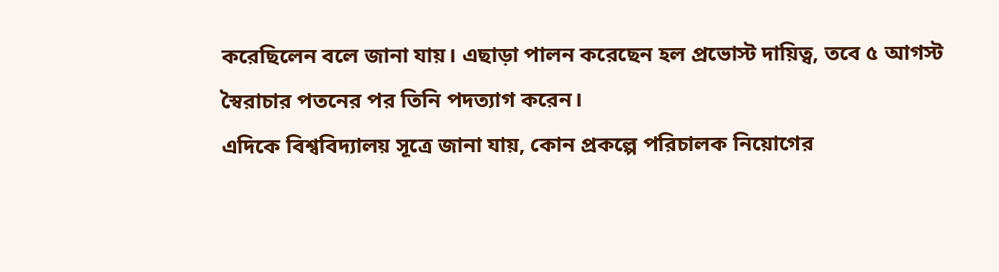করেছিলেন বলে জানা যায়। এছাড়া পালন করেছেন হল প্রভোস্ট দায়িত্ব, তবে ৫ আগস্ট স্বৈরাচার পতনের পর তিনি পদত্যাগ করেন।
এদিকে বিশ্ববিদ্যালয় সূত্রে জানা যায়, কোন প্রকল্পে পরিচালক নিয়োগের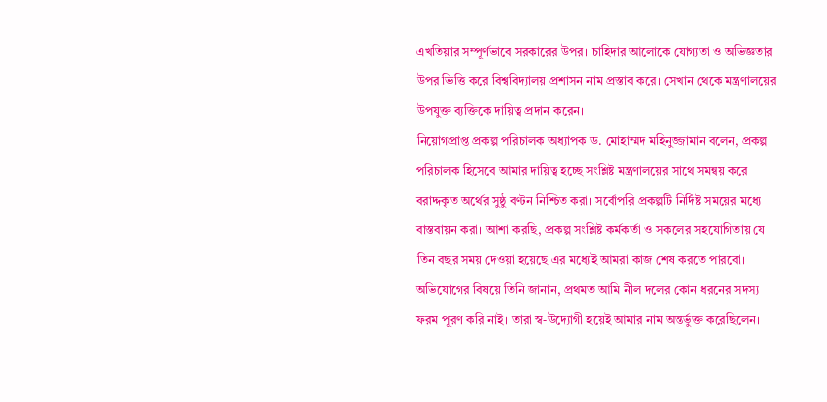এখতিয়ার সম্পূর্ণভাবে সরকারের উপর। চাহিদার আলোকে যোগ্যতা ও অভিজ্ঞতার উপর ভিত্তি করে বিশ্ববিদ্যালয় প্রশাসন নাম প্রস্তাব করে। সেখান থেকে মন্ত্রণালয়ের উপযুক্ত ব্যক্তিকে দায়িত্ব প্রদান করেন।
নিয়োগপ্রাপ্ত প্রকল্প পরিচালক অধ্যাপক ড. মোহাম্মদ মহিনুজ্জামান বলেন, প্রকল্প পরিচালক হিসেবে আমার দায়িত্ব হচ্ছে সংশ্লিষ্ট মন্ত্রণালয়ের সাথে সমন্বয় করে বরাদ্দকৃত অর্থের সুষ্ঠু বণ্টন নিশ্চিত করা। সর্বোপরি প্রকল্পটি নির্দিষ্ট সময়ের মধ্যে বাস্তবায়ন করা। আশা করছি, প্রকল্প সংশ্লিষ্ট কর্মকর্তা ও সকলের সহযোগিতায় যে তিন বছর সময় দেওয়া হয়েছে এর মধ্যেই আমরা কাজ শেষ করতে পারবো।
অভিযোগের বিষয়ে তিনি জানান, প্রথমত আমি নীল দলের কোন ধরনের সদস্য ফরম পূরণ করি নাই। তারা স্ব-উদ্যোগী হয়েই আমার নাম অন্তর্ভুক্ত করেছিলেন।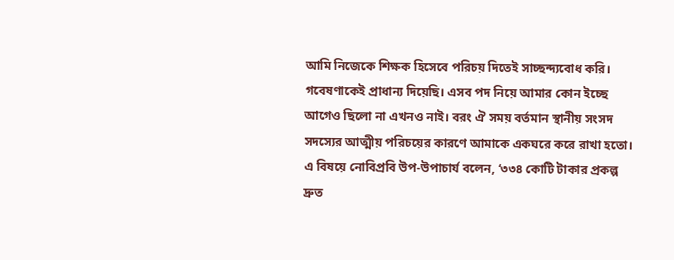আমি নিজেকে শিক্ষক হিসেবে পরিচয় দিতেই সাচ্ছন্দ্যবোধ করি। গবেষণাকেই প্রাধান্য দিয়েছি। এসব পদ নিয়ে আমার কোন ইচ্ছে আগেও ছিলো না এখনও নাই। বরং ঐ সময় বর্তমান স্থানীয় সংসদ সদস্যের আত্মীয় পরিচয়ের কারণে আমাকে একঘরে করে রাখা হতো।
এ বিষয়ে নোবিপ্রবি উপ-উপাচার্য বলেন, ‘৩৩৪ কোটি টাকার প্রকল্প দ্রুত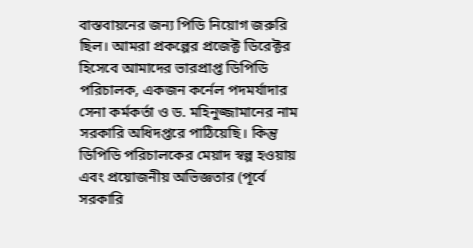বাস্তবায়নের জন্য পিডি নিয়োগ জরুরি ছিল। আমরা প্রকল্পের প্রজেক্ট ডিরেক্টর হিসেবে আমাদের ভারপ্রাপ্ত ডিপিডি পরিচালক, একজন কর্নেল পদমর্যাদার সেনা কর্মকর্তা ও ড. মহিনুজ্জামানের নাম সরকারি অধিদপ্তরে পাঠিয়েছি। কিন্তু ডিপিডি পরিচালকের মেয়াদ স্বল্প হওয়ায় এবং প্রয়োজনীয় অভিজ্ঞতার (পূর্বে সরকারি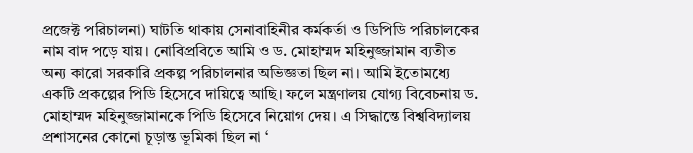প্রজেক্ট পরিচালনা) ঘাটতি থাকায় সেনাবাহিনীর কর্মকর্তা ও ডিপিডি পরিচালকের নাম বাদ পড়ে যায়। নোবিপ্রবিতে আমি ও ড. মোহাম্মদ মহিনুজ্জামান ব্যতীত অন্য কারো সরকারি প্রকল্প পরিচালনার অভিজ্ঞতা ছিল না। আমি ইতোমধ্যে একটি প্রকল্পের পিডি হিসেবে দায়িত্বে আছি। ফলে মন্ত্রণালয় যোগ্য বিবেচনায় ড. মোহাম্মদ মহিনুজ্জামানকে পিডি হিসেবে নিয়োগ দেয়। এ সিদ্ধান্তে বিশ্ববিদ্যালয় প্রশাসনের কোনো চূড়ান্ত ভূমিকা ছিল না ‘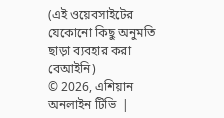(এই ওয়েবসাইটের যেকোনো কিছু অনুমতি ছাড়া ব্যবহার করা বেআইনি)
© 2026, এশিয়ান অনলাইন টিভি  |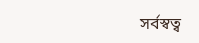সর্বস্বত্ব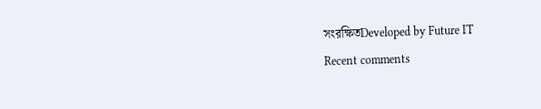সংরক্ষিতDeveloped by Future IT
Recent comments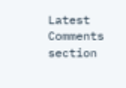Latest Comments section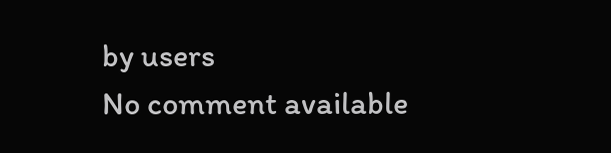by users
No comment available